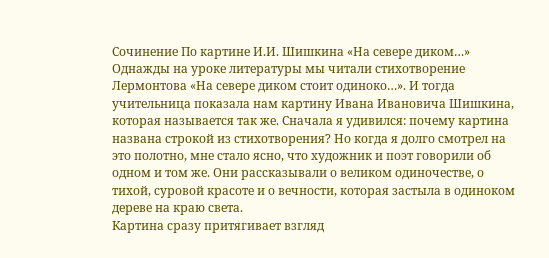Сочинение По картине И.И. Шишкина «На севере диком…»
Однажды на уроке литературы мы читали стихотворение Лермонтова «На севере диком стоит одиноко…». И тогда учительница показала нам картину Ивана Ивановича Шишкина, которая называется так же. Сначала я удивился: почему картина названа строкой из стихотворения? Но когда я долго смотрел на это полотно, мне стало ясно, что художник и поэт говорили об одном и том же. Они рассказывали о великом одиночестве, о тихой, суровой красоте и о вечности, которая застыла в одиноком дереве на краю света.
Картина сразу притягивает взгляд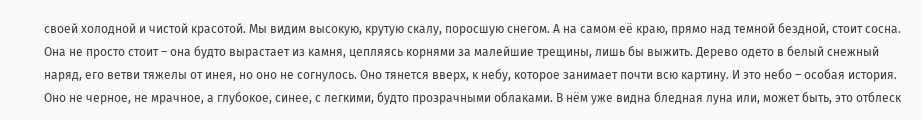своей холодной и чистой красотой. Мы видим высокую, крутую скалу, поросшую снегом. А на самом её краю, прямо над темной бездной, стоит сосна. Она не просто стоит – она будто вырастает из камня, цепляясь корнями за малейшие трещины, лишь бы выжить. Дерево одето в белый снежный наряд, его ветви тяжелы от инея, но оно не согнулось. Оно тянется вверх, к небу, которое занимает почти всю картину. И это небо – особая история. Оно не черное, не мрачное, а глубокое, синее, с легкими, будто прозрачными облаками. В нём уже видна бледная луна или, может быть, это отблеск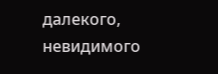далекого, невидимого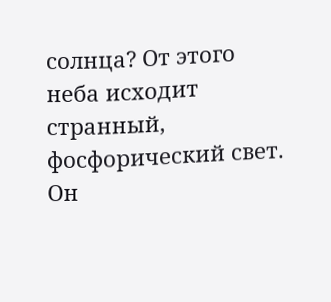солнца? От этого неба исходит странный, фосфорический свет. Он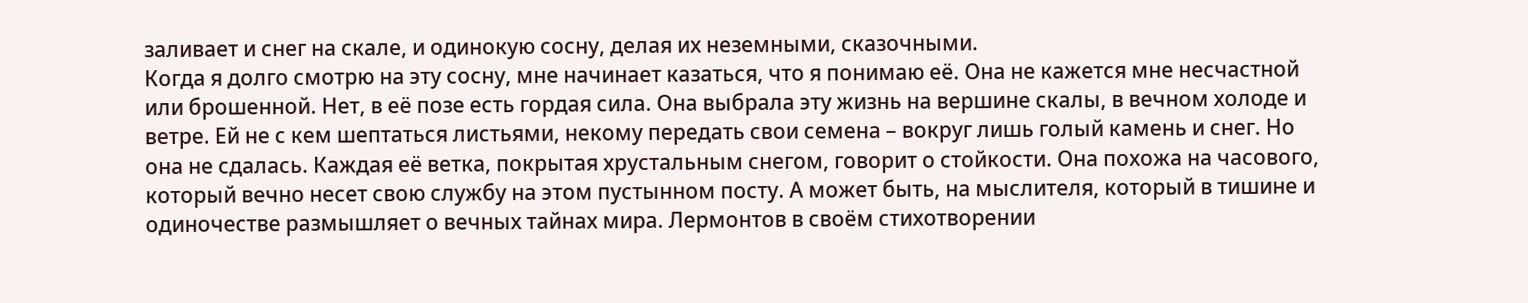заливает и снег на скале, и одинокую сосну, делая их неземными, сказочными.
Когда я долго смотрю на эту сосну, мне начинает казаться, что я понимаю её. Она не кажется мне несчастной или брошенной. Нет, в её позе есть гордая сила. Она выбрала эту жизнь на вершине скалы, в вечном холоде и ветре. Ей не с кем шептаться листьями, некому передать свои семена – вокруг лишь голый камень и снег. Но она не сдалась. Каждая её ветка, покрытая хрустальным снегом, говорит о стойкости. Она похожа на часового, который вечно несет свою службу на этом пустынном посту. А может быть, на мыслителя, который в тишине и одиночестве размышляет о вечных тайнах мира. Лермонтов в своём стихотворении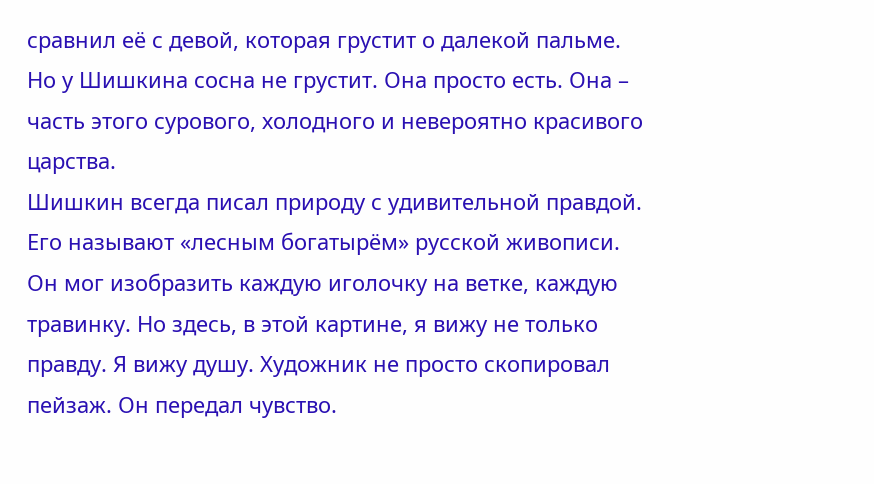сравнил её с девой, которая грустит о далекой пальме. Но у Шишкина сосна не грустит. Она просто есть. Она – часть этого сурового, холодного и невероятно красивого царства.
Шишкин всегда писал природу с удивительной правдой. Его называют «лесным богатырём» русской живописи. Он мог изобразить каждую иголочку на ветке, каждую травинку. Но здесь, в этой картине, я вижу не только правду. Я вижу душу. Художник не просто скопировал пейзаж. Он передал чувство.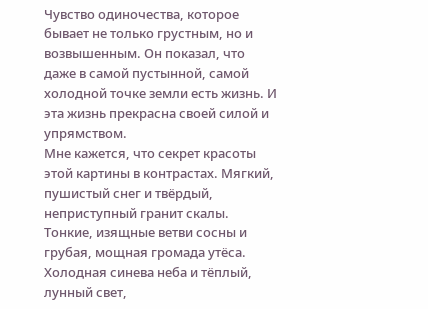Чувство одиночества, которое бывает не только грустным, но и возвышенным. Он показал, что даже в самой пустынной, самой холодной точке земли есть жизнь. И эта жизнь прекрасна своей силой и упрямством.
Мне кажется, что секрет красоты этой картины в контрастах. Мягкий, пушистый снег и твёрдый, неприступный гранит скалы. Тонкие, изящные ветви сосны и грубая, мощная громада утёса. Холодная синева неба и тёплый, лунный свет,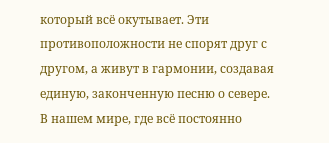который всё окутывает. Эти противоположности не спорят друг с другом, а живут в гармонии, создавая единую, законченную песню о севере.
В нашем мире, где всё постоянно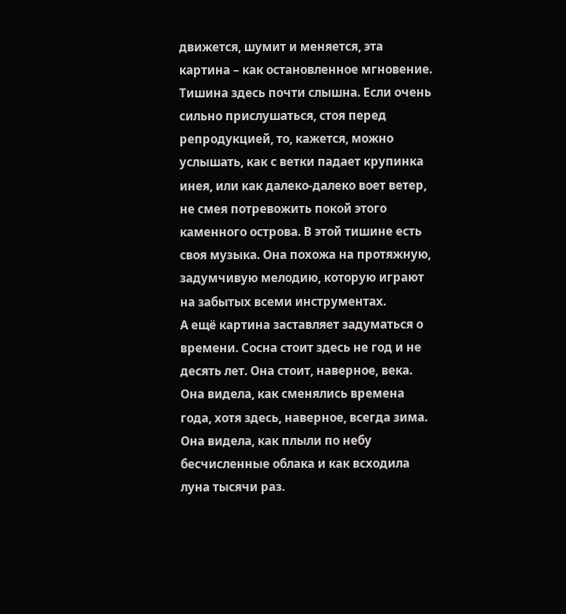движется, шумит и меняется, эта картина – как остановленное мгновение. Тишина здесь почти слышна. Если очень сильно прислушаться, стоя перед репродукцией, то, кажется, можно услышать, как с ветки падает крупинка инея, или как далеко-далеко воет ветер, не смея потревожить покой этого каменного острова. В этой тишине есть своя музыка. Она похожа на протяжную, задумчивую мелодию, которую играют на забытых всеми инструментах.
А ещё картина заставляет задуматься о времени. Сосна стоит здесь не год и не десять лет. Она стоит, наверное, века. Она видела, как сменялись времена года, хотя здесь, наверное, всегда зима. Она видела, как плыли по небу бесчисленные облака и как всходила луна тысячи раз.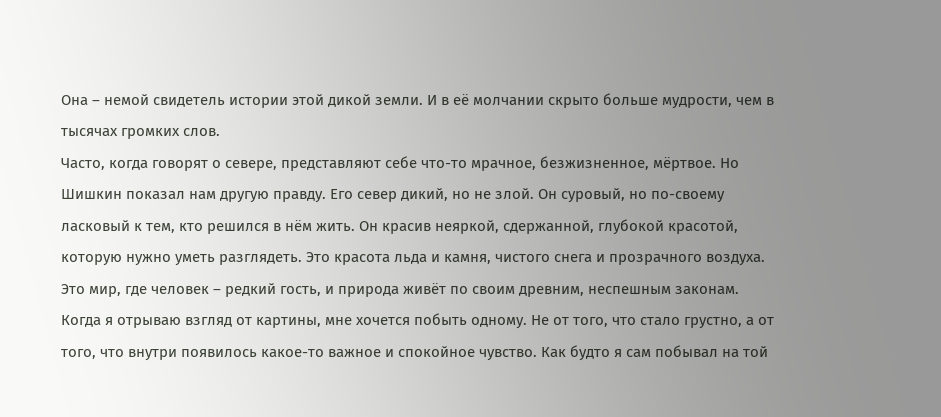Она – немой свидетель истории этой дикой земли. И в её молчании скрыто больше мудрости, чем в тысячах громких слов.
Часто, когда говорят о севере, представляют себе что-то мрачное, безжизненное, мёртвое. Но Шишкин показал нам другую правду. Его север дикий, но не злой. Он суровый, но по-своему ласковый к тем, кто решился в нём жить. Он красив неяркой, сдержанной, глубокой красотой, которую нужно уметь разглядеть. Это красота льда и камня, чистого снега и прозрачного воздуха. Это мир, где человек – редкий гость, и природа живёт по своим древним, неспешным законам.
Когда я отрываю взгляд от картины, мне хочется побыть одному. Не от того, что стало грустно, а от того, что внутри появилось какое-то важное и спокойное чувство. Как будто я сам побывал на той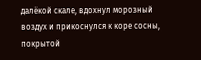далёкой скале, вдохнул морозный воздух и прикоснулся к коре сосны, покрытой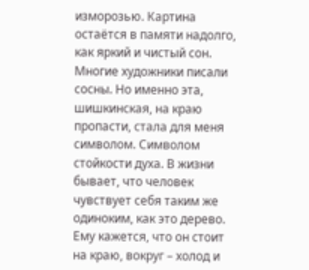изморозью. Картина остаётся в памяти надолго, как яркий и чистый сон.
Многие художники писали сосны. Но именно эта, шишкинская, на краю пропасти, стала для меня символом. Символом стойкости духа. В жизни бывает, что человек чувствует себя таким же одиноким, как это дерево. Ему кажется, что он стоит на краю, вокруг – холод и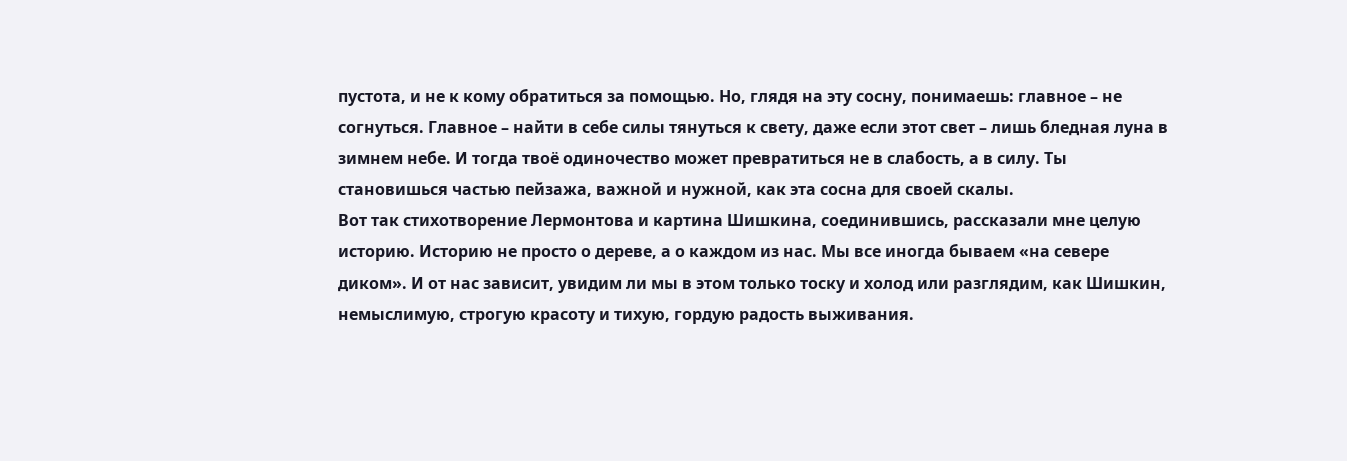пустота, и не к кому обратиться за помощью. Но, глядя на эту сосну, понимаешь: главное – не согнуться. Главное – найти в себе силы тянуться к свету, даже если этот свет – лишь бледная луна в зимнем небе. И тогда твоё одиночество может превратиться не в слабость, а в силу. Ты становишься частью пейзажа, важной и нужной, как эта сосна для своей скалы.
Вот так стихотворение Лермонтова и картина Шишкина, соединившись, рассказали мне целую историю. Историю не просто о дереве, а о каждом из нас. Мы все иногда бываем «на севере диком». И от нас зависит, увидим ли мы в этом только тоску и холод или разглядим, как Шишкин, немыслимую, строгую красоту и тихую, гордую радость выживания.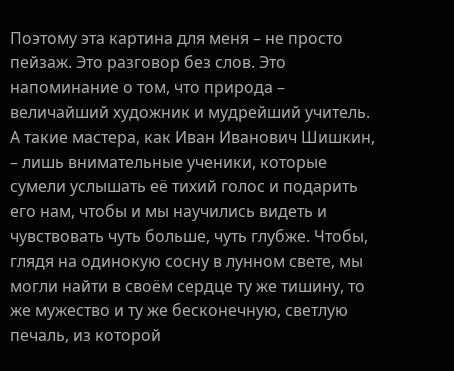Поэтому эта картина для меня – не просто пейзаж. Это разговор без слов. Это напоминание о том, что природа – величайший художник и мудрейший учитель. А такие мастера, как Иван Иванович Шишкин, – лишь внимательные ученики, которые сумели услышать её тихий голос и подарить его нам, чтобы и мы научились видеть и чувствовать чуть больше, чуть глубже. Чтобы, глядя на одинокую сосну в лунном свете, мы могли найти в своём сердце ту же тишину, то же мужество и ту же бесконечную, светлую печаль, из которой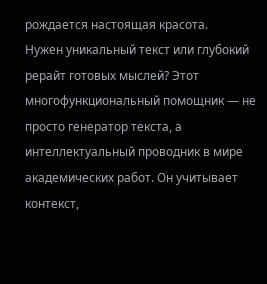рождается настоящая красота.
Нужен уникальный текст или глубокий рерайт готовых мыслей? Этот многофункциональный помощник — не просто генератор текста, а интеллектуальный проводник в мире академических работ. Он учитывает контекст,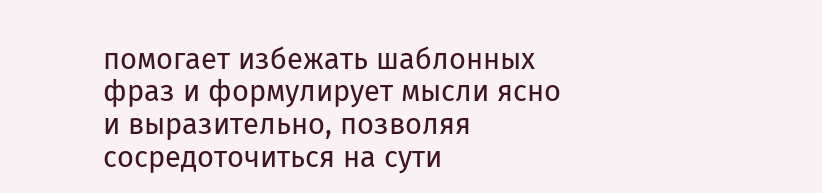помогает избежать шаблонных фраз и формулирует мысли ясно и выразительно, позволяя сосредоточиться на сути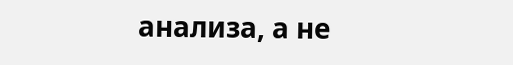анализа, а не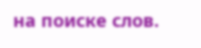на поиске слов.